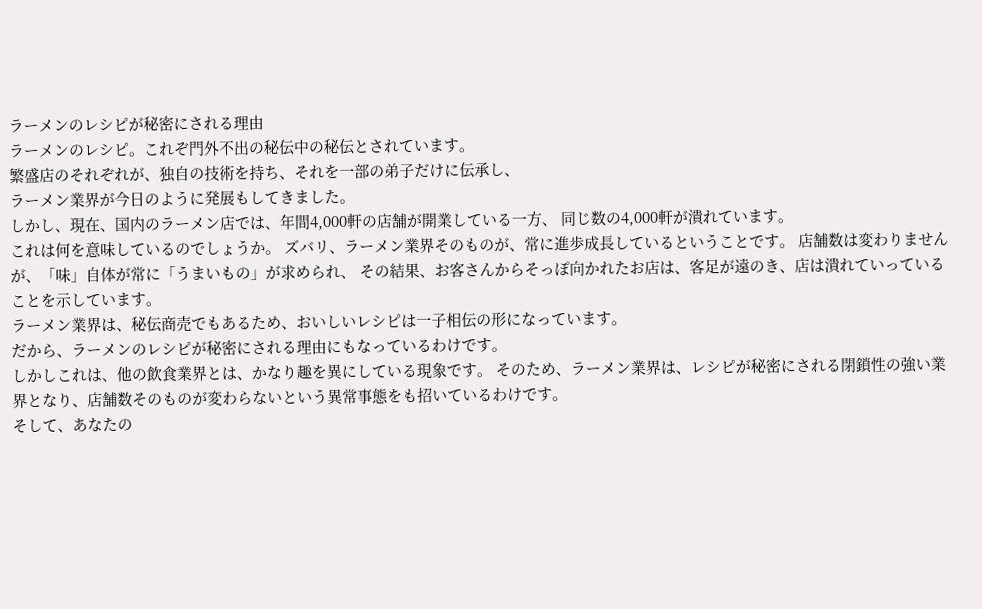ラーメンのレシピが秘密にされる理由
ラーメンのレシピ。これぞ門外不出の秘伝中の秘伝とされています。
繁盛店のそれぞれが、独自の技術を持ち、それを一部の弟子だけに伝承し、
ラーメン業界が今日のように発展もしてきました。
しかし、現在、国内のラーメン店では、年間4,000軒の店舗が開業している一方、 同じ数の4,000軒が潰れています。
これは何を意味しているのでしょうか。 ズバリ、ラーメン業界そのものが、常に進歩成長しているということです。 店舗数は変わりませんが、「味」自体が常に「うまいもの」が求められ、 その結果、お客さんからそっぽ向かれたお店は、客足が遠のき、店は潰れていっていることを示しています。
ラーメン業界は、秘伝商売でもあるため、おいしいレシピは一子相伝の形になっています。
だから、ラーメンのレシピが秘密にされる理由にもなっているわけです。
しかしこれは、他の飲食業界とは、かなり趣を異にしている現象です。 そのため、ラーメン業界は、レシピが秘密にされる閉鎖性の強い業界となり、店舗数そのものが変わらないという異常事態をも招いているわけです。
そして、あなたの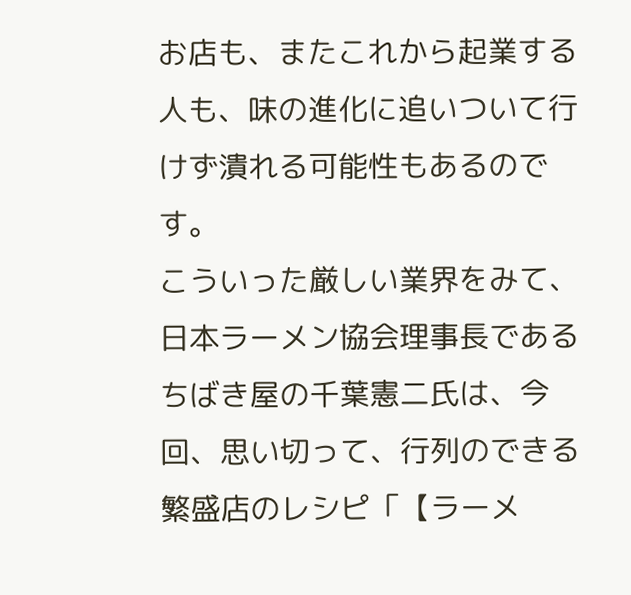お店も、またこれから起業する人も、味の進化に追いついて行けず潰れる可能性もあるのです。
こういった厳しい業界をみて、日本ラーメン協会理事長であるちばき屋の千葉憲二氏は、今回、思い切って、行列のできる繁盛店のレシピ「【ラーメ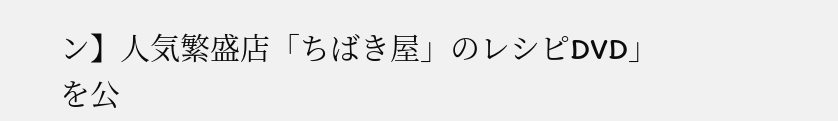ン】人気繁盛店「ちばき屋」のレシピDVD」を公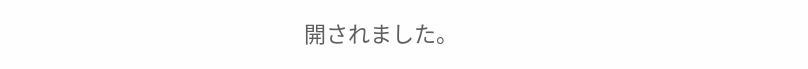開されました。